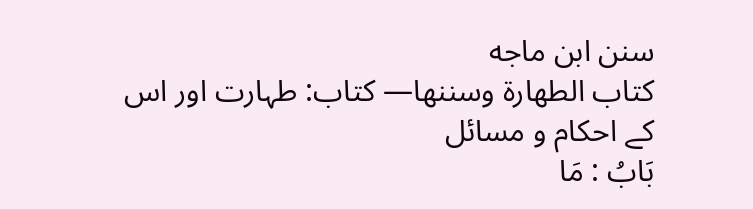سنن ابن ماجه
كتاب الطهارة وسننها— کتاب: طہارت اور اس کے احکام و مسائل
بَابُ : مَا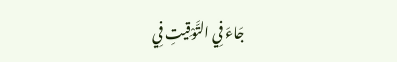جَاءَ فِي التَّوْقِيتِ فِي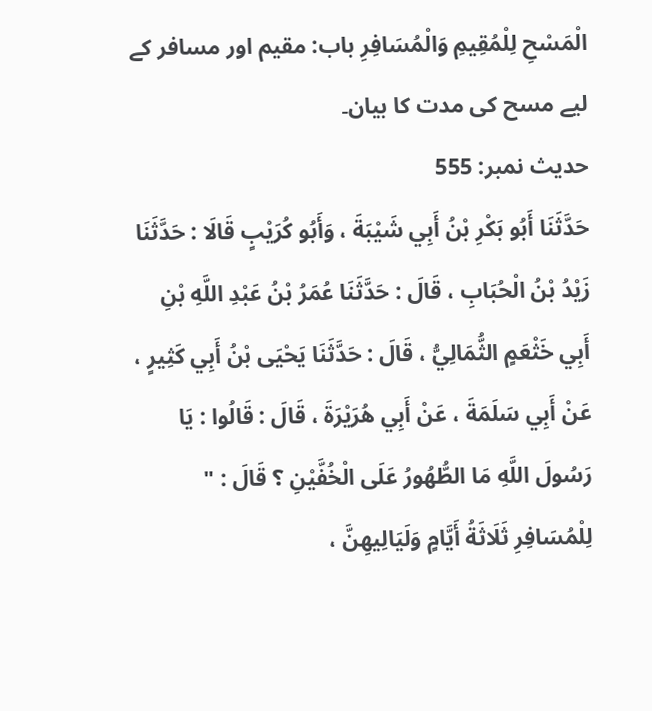الْمَسْحِ لِلْمُقِيمِ وَالْمُسَافِرِ باب: مقیم اور مسافر کے لیے مسح کی مدت کا بیان۔
حدیث نمبر: 555
حَدَّثَنَا أَبُو بَكْرِ بْنُ أَبِي شَيْبَةَ ، وَأَبُو كُرَيْبٍ قَالَا : حَدَّثَنَا زَيْدُ بْنُ الْحُبَابِ ، قَالَ : حَدَّثَنَا عُمَرُ بْنُ عَبْدِ اللَّهِ بْنِ أَبِي خَثْعَمٍ الثُّمَالِيُّ ، قَالَ : حَدَّثَنَا يَحْيَى بْنُ أَبِي كَثِيرٍ ، عَنْ أَبِي سَلَمَةَ ، عَنْ أَبِي هُرَيْرَةَ ، قَالَ : قَالُوا : يَا رَسُولَ اللَّهِ مَا الطُّهُورُ عَلَى الْخُفَّيْنِ ؟ قَالَ : " لِلْمُسَافِرِ ثَلَاثَةُ أَيَّامٍ وَلَيَالِيهِنَّ ،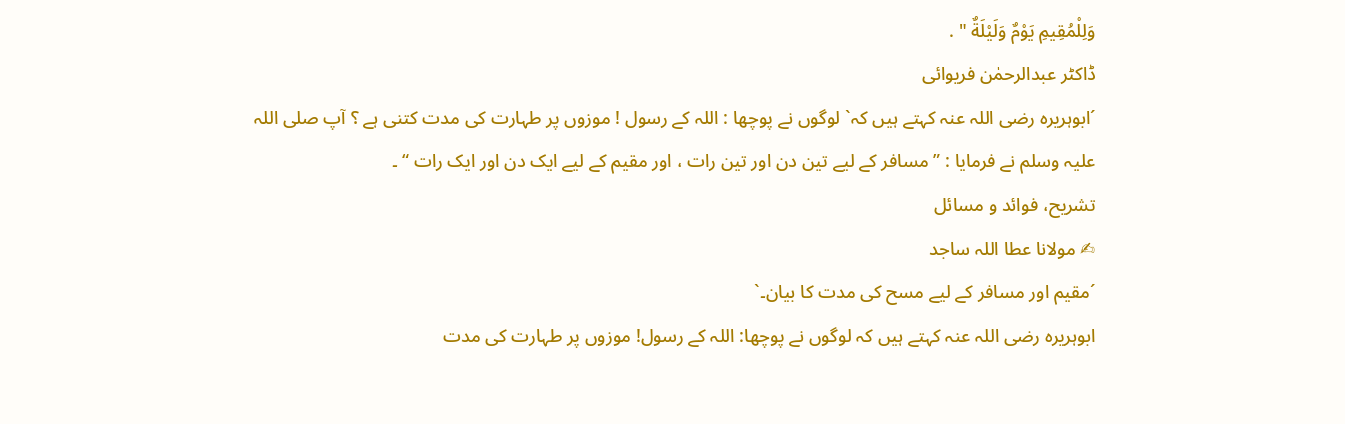وَلِلْمُقِيمِ يَوْمٌ وَلَيْلَةٌ " .
ڈاکٹر عبدالرحمٰن فریوائی
´ابوہریرہ رضی اللہ عنہ کہتے ہیں کہ` لوگوں نے پوچھا : اللہ کے رسول ! موزوں پر طہارت کی مدت کتنی ہے ؟ آپ صلی اللہ علیہ وسلم نے فرمایا : ” مسافر کے لیے تین دن اور تین رات ، اور مقیم کے لیے ایک دن اور ایک رات “ ۔
تشریح، فوائد و مسائل
✍ مولانا عطا اللہ ساجد
´مقیم اور مسافر کے لیے مسح کی مدت کا بیان۔`
ابوہریرہ رضی اللہ عنہ کہتے ہیں کہ لوگوں نے پوچھا: اللہ کے رسول! موزوں پر طہارت کی مدت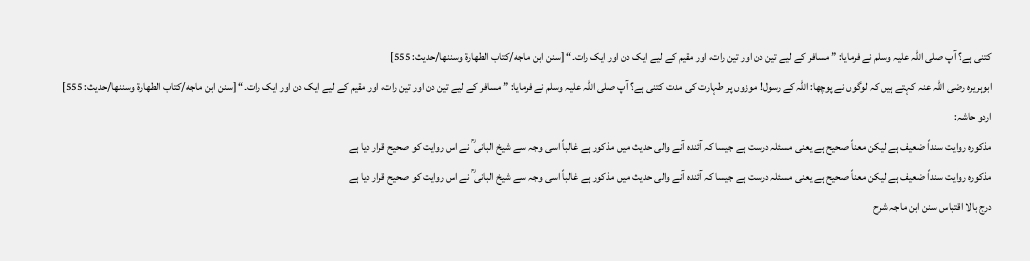کتنی ہے؟ آپ صلی اللہ علیہ وسلم نے فرمایا: ” مسافر کے لیے تین دن اور تین رات، اور مقیم کے لیے ایک دن اور ایک رات۔“ [سنن ابن ماجه/كتاب الطهارة وسننها/حدیث: 555]
ابوہریرہ رضی اللہ عنہ کہتے ہیں کہ لوگوں نے پوچھا: اللہ کے رسول! موزوں پر طہارت کی مدت کتنی ہے؟ آپ صلی اللہ علیہ وسلم نے فرمایا: ” مسافر کے لیے تین دن اور تین رات، اور مقیم کے لیے ایک دن اور ایک رات۔“ [سنن ابن ماجه/كتاب الطهارة وسننها/حدیث: 555]
اردو حاشہ:
مذکورہ روایت سنداً ضعیف ہے لیکن معناً صحیح ہے یعنی مسئلہ درست ہے جیسا کہ آئندہ آنے والی حدیث میں مذکور ہے غالباً اسی وجہ سے شیخ البانی ؒ نے اس روایت کو صحیح قرار دیا ہے
مذکورہ روایت سنداً ضعیف ہے لیکن معناً صحیح ہے یعنی مسئلہ درست ہے جیسا کہ آئندہ آنے والی حدیث میں مذکور ہے غالباً اسی وجہ سے شیخ البانی ؒ نے اس روایت کو صحیح قرار دیا ہے
درج بالا اقتباس سنن ابن ماجہ شرح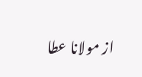از مولانا عطا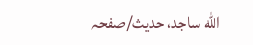الله ساجد، حدیث/صفحہ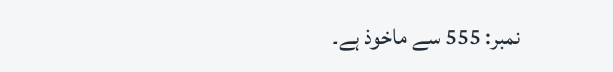نمبر: 555 سے ماخوذ ہے۔